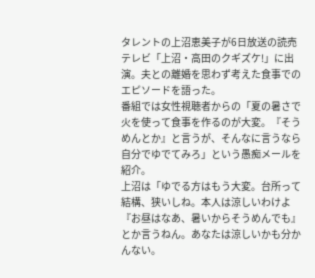タレントの上沼恵美子が6日放送の読売テレビ「上沼・高田のクギズケ!」に出演。夫との離婚を思わず考えた食事でのエピソードを語った。
番組では女性視聴者からの「夏の暑さで火を使って食事を作るのが大変。『そうめんとか』と言うが、そんなに言うなら自分でゆでてみろ」という愚痴メールを紹介。
上沼は「ゆでる方はもう大変。台所って結構、狭いしね。本人は涼しいわけよ『お昼はなあ、暑いからそうめんでも』とか言うねん。あなたは涼しいかも分かんない。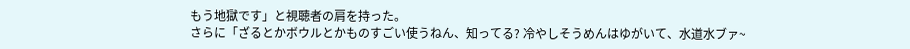もう地獄です」と視聴者の肩を持った。
さらに「ざるとかボウルとかものすごい使うねん、知ってる? 冷やしそうめんはゆがいて、水道水ブァ~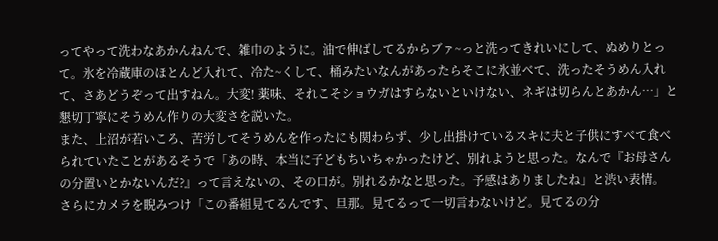ってやって洗わなあかんねんで、雑巾のように。油で伸ばしてるからブァ~っと洗ってきれいにして、ぬめりとって。氷を冷蔵庫のほとんど入れて、冷た~くして、桶みたいなんがあったらそこに氷並べて、洗ったそうめん入れて、さあどうぞって出すねん。大変! 薬味、それこそショウガはすらないといけない、ネギは切らんとあかん…」と懇切丁寧にそうめん作りの大変さを説いた。
また、上沼が若いころ、苦労してそうめんを作ったにも関わらず、少し出掛けているスキに夫と子供にすべて食べられていたことがあるそうで「あの時、本当に子どもちいちゃかったけど、別れようと思った。なんで『お母さんの分置いとかないんだ?』って言えないの、その口が。別れるかなと思った。予感はありましたね」と渋い表情。
さらにカメラを睨みつけ「この番組見てるんです、旦那。見てるって一切言わないけど。見てるの分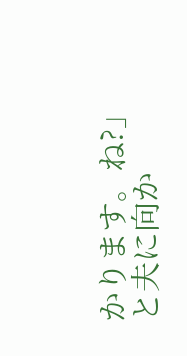かります。ね?」と夫に向か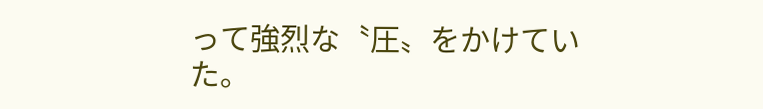って強烈な〝圧〟をかけていた。